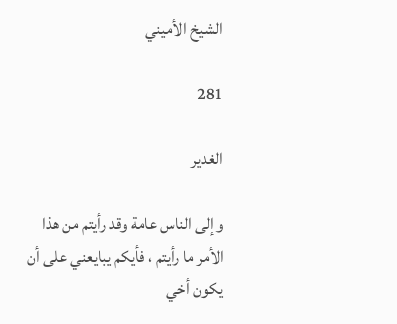الشيخ الأميني

281

الغدير

وإلى الناس عامة وقد رأيتم من هذا الأمر ما رأيتم ، فأيكم يبايعني على أن يكون أخي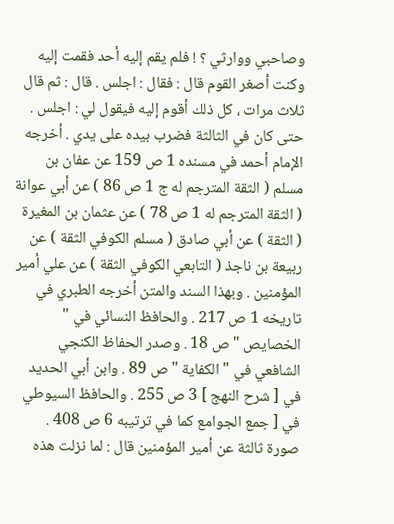وصاحبي ووارثي ؟ ! فلم يقم إليه أحد فقمت إليه وكنت أصغر القوم قال : فقال : اجلس . قال : ثم قال ثلاث مرات ، كل ذلك أقوم إليه فيقول لي : اجلس . حتى كان في الثالثة فضرب بيده على يدي . أخرجه الإمام أحمد في مسنده 1 ص 159 عن عفان بن مسلم ( الثقة المترجم له ج 1 ص 86 ) عن أبي عوانة ( الثقة المترجم له 1 ص 78 ) عن عثمان بن المغيرة ( الثقة ) عن أبي صادق ( مسلم الكوفي الثقة ) عن ربيعة بن ناجذ ( التابعي الكوفي الثقة ) عن علي أمير المؤمنين . وبهذا السند والمتن أخرجه الطبري في تاريخه 1 ص 217 . والحافظ النسائي في " الخصايص " ص 18 . وصدر الحفاظ الكنجي الشافعي في " الكفاية " ص 89 . وابن أبي الحديد في [ شرح النهج ] 3 ص 255 . والحافظ السيوطي في [ جمع الجوامع كما في ترتيبه 6 ص 408 . صورة ثالثة عن أمير المؤمنين قال : لما نزلت هذه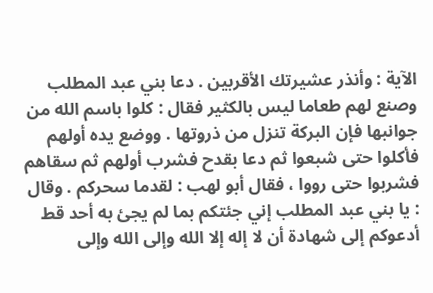الآية : وأنذر عشيرتك الأقربين . دعا بني عبد المطلب وصنع لهم طعاما ليس بالكثير فقال : كلوا باسم الله من جوانبها فإن البركة تنزل من ذروتها . ووضع يده أولهم فأكلوا حتى شبعوا ثم دعا بقدح فشرب أولهم ثم سقاهم فشربوا حتى رووا ، فقال أبو لهب : لقدما سحركم . وقال : يا بني عبد المطلب إني جئتكم بما لم يجئ به أحد قط أدعوكم إلى شهادة أن لا إله إلا الله وإلى الله وإلى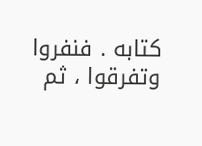كتابه . فنفروا وتفرقوا ، ثم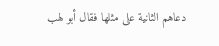دعاهم الثانية على مثلها فقال أبو لهب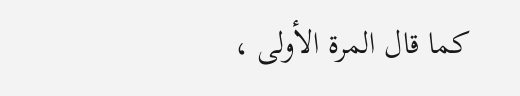كما قال المرة الأولى ،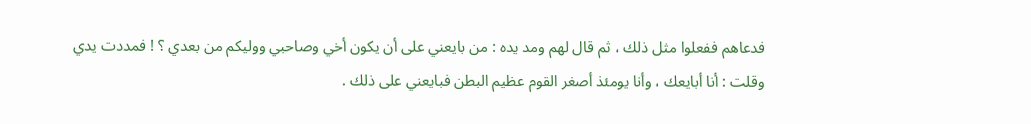فدعاهم ففعلوا مثل ذلك ، ثم قال لهم ومد يده : من بايعني على أن يكون أخي وصاحبي ووليكم من بعدي ؟ ! فمددت يدي وقلت : أنا أبايعك ، وأنا يومئذ أصغر القوم عظيم البطن فبايعني على ذلك .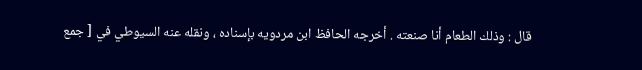قال : وذلك الطعام أنا صنعته . أخرجه الحافظ ابن مردويه بإسناده ، ونقله عنه السيوطي في [ جمع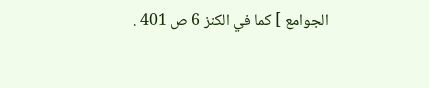الجوامع ] كما في الكنز 6 ص 401 .